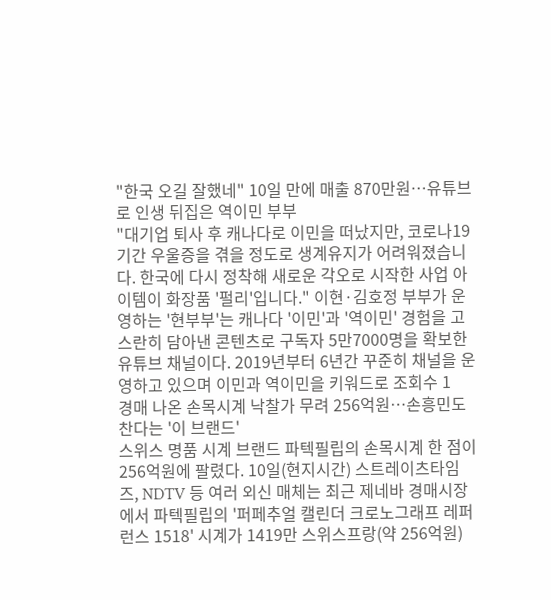"한국 오길 잘했네" 10일 만에 매출 870만원…유튜브로 인생 뒤집은 역이민 부부
"대기업 퇴사 후 캐나다로 이민을 떠났지만, 코로나19 기간 우울증을 겪을 정도로 생계유지가 어려워졌습니다. 한국에 다시 정착해 새로운 각오로 시작한 사업 아이템이 화장품 '펄리'입니다." 이현·김호정 부부가 운영하는 '현부부'는 캐나다 '이민'과 '역이민' 경험을 고스란히 담아낸 콘텐츠로 구독자 5만7000명을 확보한 유튜브 채널이다. 2019년부터 6년간 꾸준히 채널을 운영하고 있으며 이민과 역이민을 키워드로 조회수 1
경매 나온 손목시계 낙찰가 무려 256억원…손흥민도 찬다는 '이 브랜드'
스위스 명품 시계 브랜드 파텍필립의 손목시계 한 점이 256억원에 팔렸다. 10일(현지시간) 스트레이츠타임즈, NDTV 등 여러 외신 매체는 최근 제네바 경매시장에서 파텍필립의 '퍼페추얼 캘린더 크로노그래프 레퍼런스 1518' 시계가 1419만 스위스프랑(약 256억원)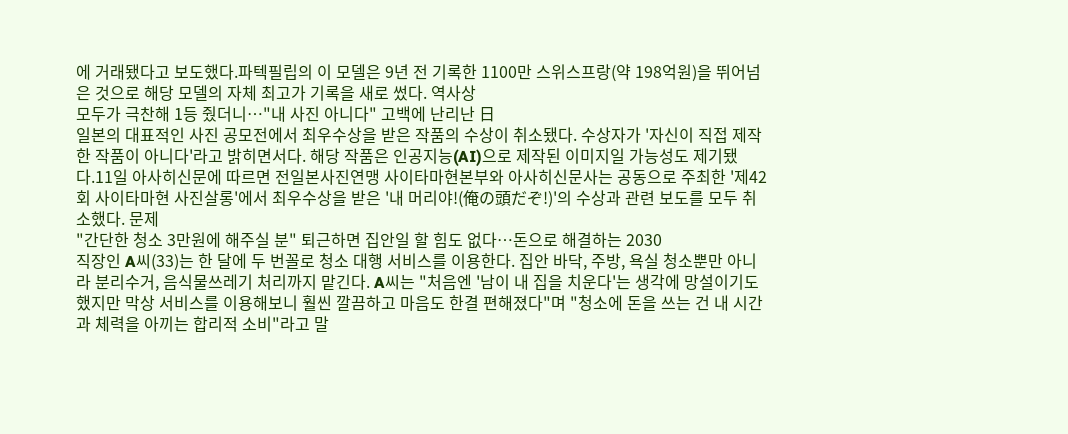에 거래됐다고 보도했다.파텍필립의 이 모델은 9년 전 기록한 1100만 스위스프랑(약 198억원)을 뛰어넘은 것으로 해당 모델의 자체 최고가 기록을 새로 썼다. 역사상
모두가 극찬해 1등 줬더니…"내 사진 아니다" 고백에 난리난 日
일본의 대표적인 사진 공모전에서 최우수상을 받은 작품의 수상이 취소됐다. 수상자가 '자신이 직접 제작한 작품이 아니다'라고 밝히면서다. 해당 작품은 인공지능(AI)으로 제작된 이미지일 가능성도 제기됐다.11일 아사히신문에 따르면 전일본사진연맹 사이타마현본부와 아사히신문사는 공동으로 주최한 '제42회 사이타마현 사진살롱'에서 최우수상을 받은 '내 머리야!(俺の頭だぞ!)'의 수상과 관련 보도를 모두 취소했다. 문제
"간단한 청소 3만원에 해주실 분" 퇴근하면 집안일 할 힘도 없다…돈으로 해결하는 2030
직장인 A씨(33)는 한 달에 두 번꼴로 청소 대행 서비스를 이용한다. 집안 바닥, 주방, 욕실 청소뿐만 아니라 분리수거, 음식물쓰레기 처리까지 맡긴다. A씨는 "처음엔 '남이 내 집을 치운다'는 생각에 망설이기도 했지만 막상 서비스를 이용해보니 훨씬 깔끔하고 마음도 한결 편해졌다"며 "청소에 돈을 쓰는 건 내 시간과 체력을 아끼는 합리적 소비"라고 말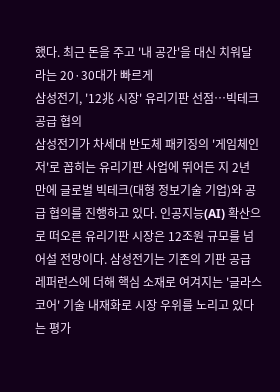했다. 최근 돈을 주고 '내 공간'을 대신 치워달라는 20·30대가 빠르게
삼성전기, '12兆 시장' 유리기판 선점…빅테크 공급 협의
삼성전기가 차세대 반도체 패키징의 '게임체인저'로 꼽히는 유리기판 사업에 뛰어든 지 2년 만에 글로벌 빅테크(대형 정보기술 기업)와 공급 협의를 진행하고 있다. 인공지능(AI) 확산으로 떠오른 유리기판 시장은 12조원 규모를 넘어설 전망이다. 삼성전기는 기존의 기판 공급 레퍼런스에 더해 핵심 소재로 여겨지는 '글라스 코어' 기술 내재화로 시장 우위를 노리고 있다는 평가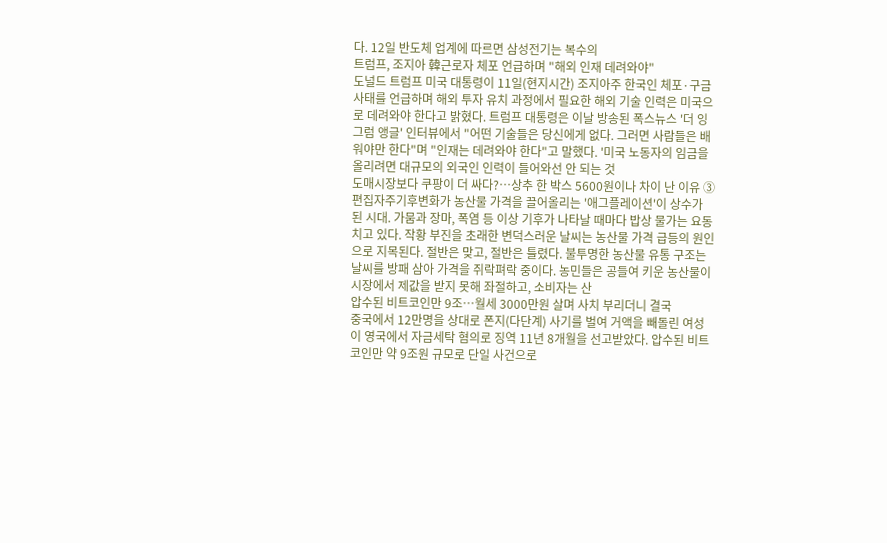다. 12일 반도체 업계에 따르면 삼성전기는 복수의
트럼프, 조지아 韓근로자 체포 언급하며 "해외 인재 데려와야"
도널드 트럼프 미국 대통령이 11일(현지시간) 조지아주 한국인 체포·구금 사태를 언급하며 해외 투자 유치 과정에서 필요한 해외 기술 인력은 미국으로 데려와야 한다고 밝혔다. 트럼프 대통령은 이날 방송된 폭스뉴스 '더 잉그럼 앵글' 인터뷰에서 "어떤 기술들은 당신에게 없다. 그러면 사람들은 배워야만 한다"며 "인재는 데려와야 한다"고 말했다. '미국 노동자의 임금을 올리려면 대규모의 외국인 인력이 들어와선 안 되는 것
도매시장보다 쿠팡이 더 싸다?…상추 한 박스 5600원이나 차이 난 이유 ③
편집자주기후변화가 농산물 가격을 끌어올리는 '애그플레이션'이 상수가 된 시대. 가뭄과 장마, 폭염 등 이상 기후가 나타날 때마다 밥상 물가는 요동치고 있다. 작황 부진을 초래한 변덕스러운 날씨는 농산물 가격 급등의 원인으로 지목된다. 절반은 맞고, 절반은 틀렸다. 불투명한 농산물 유통 구조는 날씨를 방패 삼아 가격을 쥐락펴락 중이다. 농민들은 공들여 키운 농산물이 시장에서 제값을 받지 못해 좌절하고, 소비자는 산
압수된 비트코인만 9조…월세 3000만원 살며 사치 부리더니 결국
중국에서 12만명을 상대로 폰지(다단계) 사기를 벌여 거액을 빼돌린 여성이 영국에서 자금세탁 혐의로 징역 11년 8개월을 선고받았다. 압수된 비트코인만 약 9조원 규모로 단일 사건으로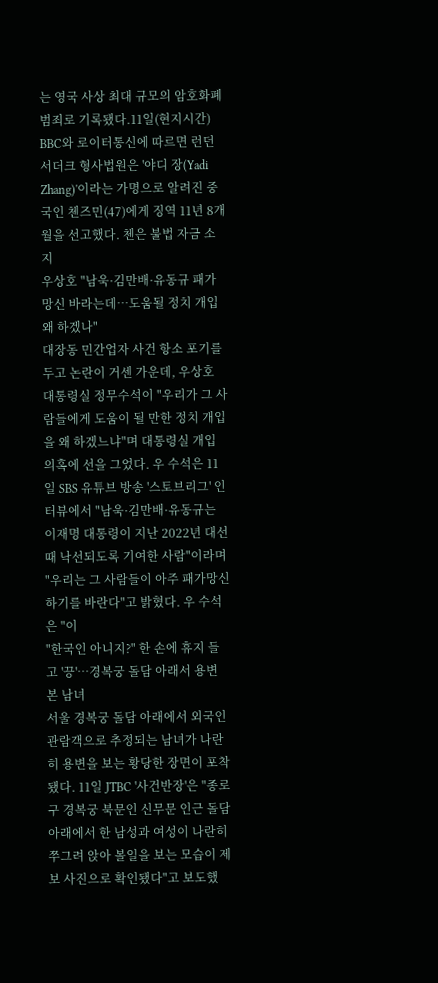는 영국 사상 최대 규모의 암호화폐 범죄로 기록됐다.11일(현지시간) BBC와 로이터통신에 따르면 런던 서더크 형사법원은 '야디 장(Yadi Zhang)'이라는 가명으로 알려진 중국인 첸즈민(47)에게 징역 11년 8개월을 선고했다. 첸은 불법 자금 소지
우상호 "남욱·김만배·유동규 패가망신 바라는데…도움될 정치 개입 왜 하겠나"
대장동 민간업자 사건 항소 포기를 두고 논란이 거센 가운데, 우상호 대통령실 정무수석이 "우리가 그 사람들에게 도움이 될 만한 정치 개입을 왜 하겠느냐"며 대통령실 개입 의혹에 선을 그었다. 우 수석은 11일 SBS 유튜브 방송 '스토브리그' 인터뷰에서 "남욱·김만배·유동규는 이재명 대통령이 지난 2022년 대선 때 낙선되도록 기여한 사람"이라며 "우리는 그 사람들이 아주 패가망신하기를 바란다"고 밝혔다. 우 수석은 "이
"한국인 아니지?" 한 손에 휴지 들고 '끙'…경복궁 돌담 아래서 용변 본 남녀
서울 경복궁 돌담 아래에서 외국인 관람객으로 추정되는 남녀가 나란히 용변을 보는 황당한 장면이 포착됐다. 11일 JTBC '사건반장'은 "종로구 경복궁 북문인 신무문 인근 돌담 아래에서 한 남성과 여성이 나란히 쭈그려 앉아 볼일을 보는 모습이 제보 사진으로 확인됐다"고 보도했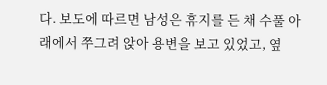다. 보도에 따르면 남성은 휴지를 든 채 수풀 아래에서 쭈그려 앉아 용변을 보고 있었고, 옆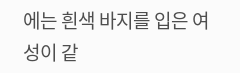에는 흰색 바지를 입은 여성이 같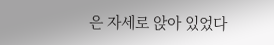은 자세로 앉아 있었다